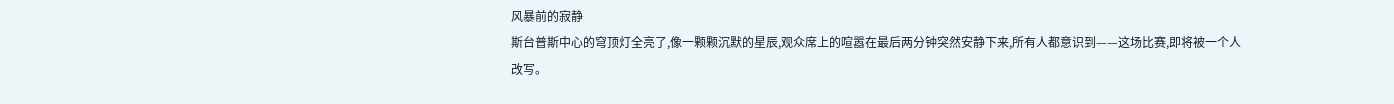风暴前的寂静
斯台普斯中心的穹顶灯全亮了,像一颗颗沉默的星辰,观众席上的喧嚣在最后两分钟突然安静下来,所有人都意识到——这场比赛,即将被一个人改写。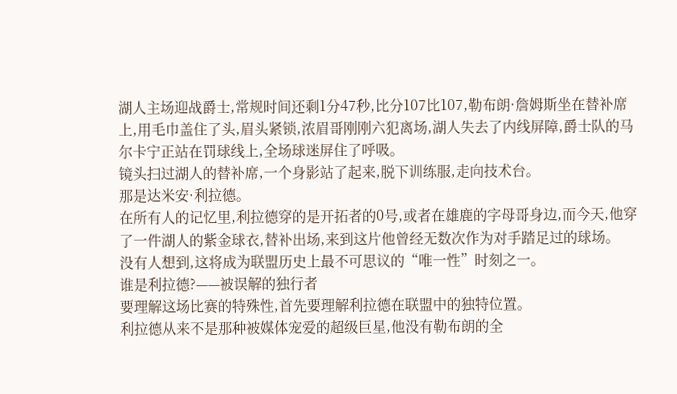湖人主场迎战爵士,常规时间还剩1分47秒,比分107比107,勒布朗·詹姆斯坐在替补席上,用毛巾盖住了头,眉头紧锁,浓眉哥刚刚六犯离场,湖人失去了内线屏障,爵士队的马尔卡宁正站在罚球线上,全场球迷屏住了呼吸。
镜头扫过湖人的替补席,一个身影站了起来,脱下训练服,走向技术台。
那是达米安·利拉德。
在所有人的记忆里,利拉德穿的是开拓者的0号,或者在雄鹿的字母哥身边,而今天,他穿了一件湖人的紫金球衣,替补出场,来到这片他曾经无数次作为对手踏足过的球场。
没有人想到,这将成为联盟历史上最不可思议的“唯一性”时刻之一。
谁是利拉德?——被误解的独行者
要理解这场比赛的特殊性,首先要理解利拉德在联盟中的独特位置。
利拉德从来不是那种被媒体宠爱的超级巨星,他没有勒布朗的全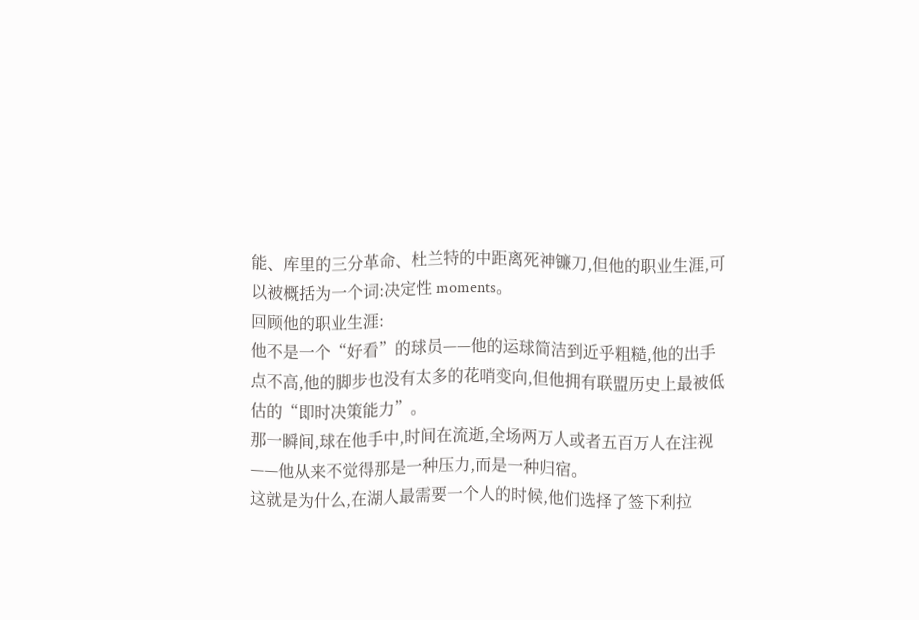能、库里的三分革命、杜兰特的中距离死神镰刀,但他的职业生涯,可以被概括为一个词:决定性 moments。
回顾他的职业生涯:
他不是一个“好看”的球员——他的运球简洁到近乎粗糙,他的出手点不高,他的脚步也没有太多的花哨变向,但他拥有联盟历史上最被低估的“即时决策能力”。
那一瞬间,球在他手中,时间在流逝,全场两万人或者五百万人在注视——他从来不觉得那是一种压力,而是一种归宿。
这就是为什么,在湖人最需要一个人的时候,他们选择了签下利拉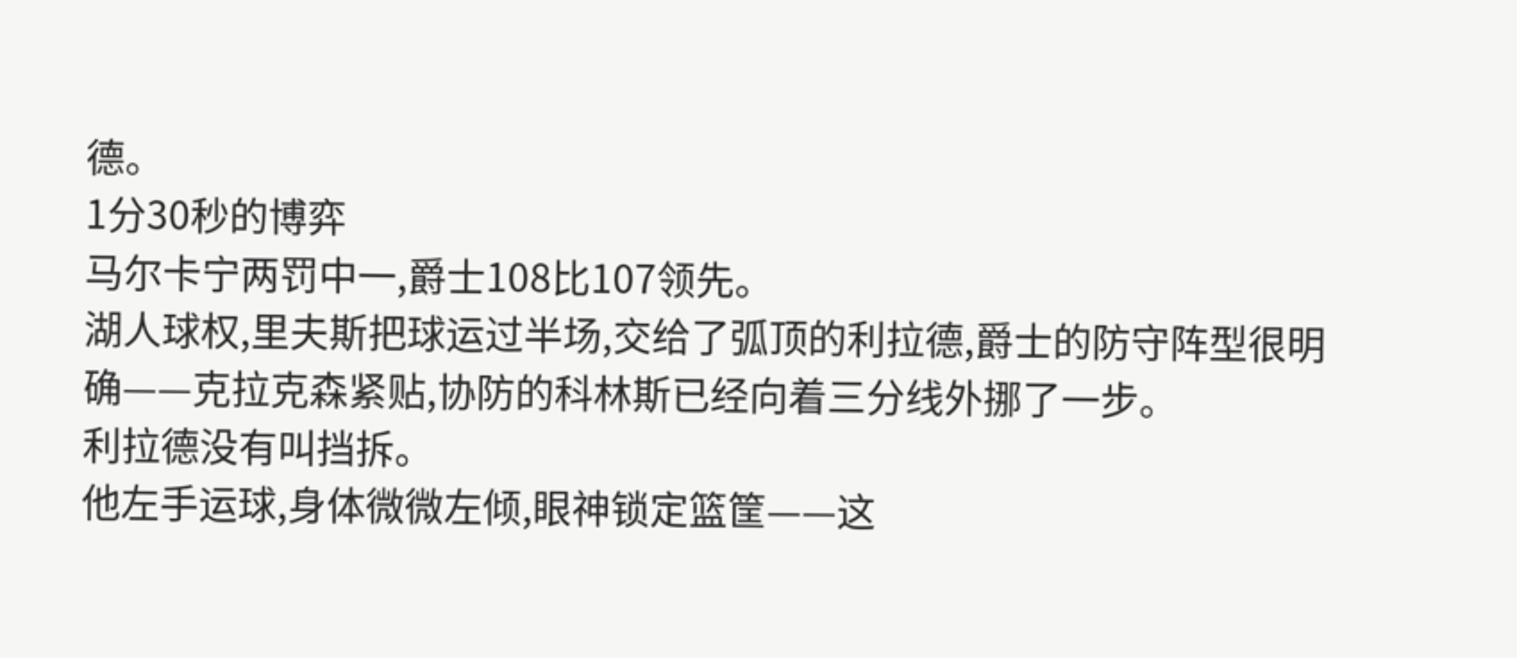德。
1分30秒的博弈
马尔卡宁两罚中一,爵士108比107领先。
湖人球权,里夫斯把球运过半场,交给了弧顶的利拉德,爵士的防守阵型很明确——克拉克森紧贴,协防的科林斯已经向着三分线外挪了一步。
利拉德没有叫挡拆。
他左手运球,身体微微左倾,眼神锁定篮筐——这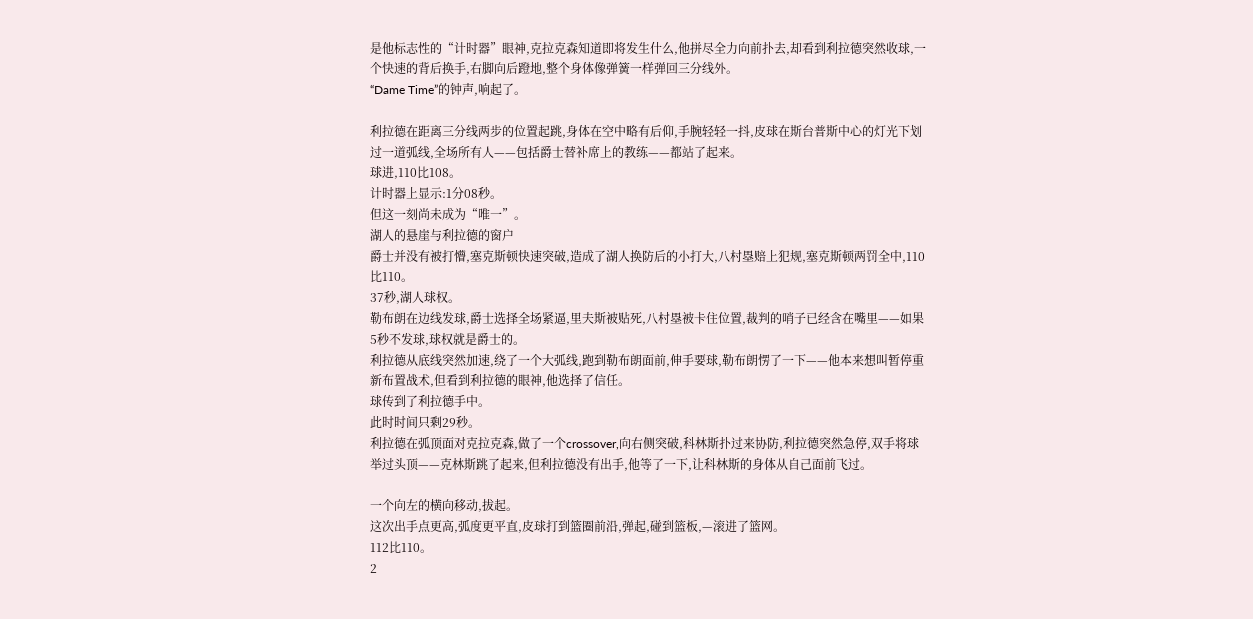是他标志性的“计时器”眼神,克拉克森知道即将发生什么,他拼尽全力向前扑去,却看到利拉德突然收球,一个快速的背后换手,右脚向后蹬地,整个身体像弹簧一样弹回三分线外。
“Dame Time”的钟声,响起了。

利拉德在距离三分线两步的位置起跳,身体在空中略有后仰,手腕轻轻一抖,皮球在斯台普斯中心的灯光下划过一道弧线,全场所有人——包括爵士替补席上的教练——都站了起来。
球进,110比108。
计时器上显示:1分08秒。
但这一刻尚未成为“唯一”。
湖人的悬崖与利拉德的窗户
爵士并没有被打懵,塞克斯顿快速突破,造成了湖人换防后的小打大,八村塁赔上犯规,塞克斯顿两罚全中,110比110。
37秒,湖人球权。
勒布朗在边线发球,爵士选择全场紧逼,里夫斯被贴死,八村塁被卡住位置,裁判的哨子已经含在嘴里——如果5秒不发球,球权就是爵士的。
利拉德从底线突然加速,绕了一个大弧线,跑到勒布朗面前,伸手要球,勒布朗愣了一下——他本来想叫暂停重新布置战术,但看到利拉德的眼神,他选择了信任。
球传到了利拉德手中。
此时时间只剩29秒。
利拉德在弧顶面对克拉克森,做了一个crossover,向右侧突破,科林斯扑过来协防,利拉德突然急停,双手将球举过头顶——克林斯跳了起来,但利拉德没有出手,他等了一下,让科林斯的身体从自己面前飞过。

一个向左的横向移动,拔起。
这次出手点更高,弧度更平直,皮球打到篮圈前沿,弹起,碰到篮板,—滚进了篮网。
112比110。
2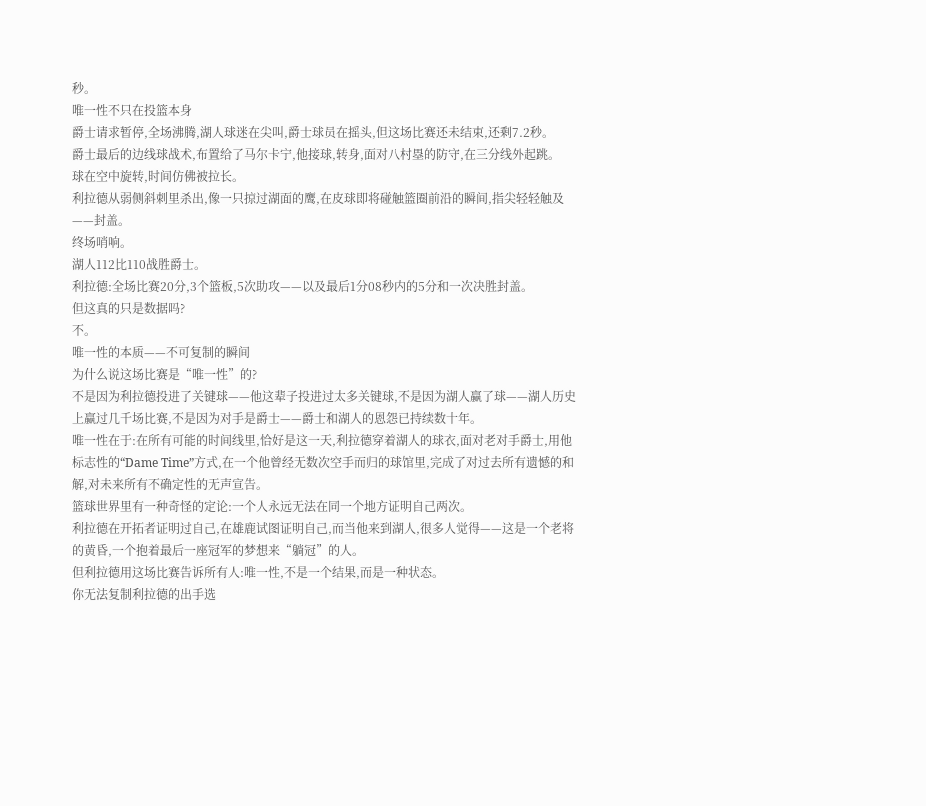秒。
唯一性不只在投篮本身
爵士请求暂停,全场沸腾,湖人球迷在尖叫,爵士球员在摇头,但这场比赛还未结束,还剩7.2秒。
爵士最后的边线球战术,布置给了马尔卡宁,他接球,转身,面对八村塁的防守,在三分线外起跳。
球在空中旋转,时间仿佛被拉长。
利拉德从弱侧斜刺里杀出,像一只掠过湖面的鹰,在皮球即将碰触篮圈前沿的瞬间,指尖轻轻触及——封盖。
终场哨响。
湖人112比110战胜爵士。
利拉德:全场比赛20分,3个篮板,5次助攻——以及最后1分08秒内的5分和一次决胜封盖。
但这真的只是数据吗?
不。
唯一性的本质——不可复制的瞬间
为什么说这场比赛是“唯一性”的?
不是因为利拉德投进了关键球——他这辈子投进过太多关键球,不是因为湖人赢了球——湖人历史上赢过几千场比赛,不是因为对手是爵士——爵士和湖人的恩怨已持续数十年。
唯一性在于:在所有可能的时间线里,恰好是这一天,利拉德穿着湖人的球衣,面对老对手爵士,用他标志性的“Dame Time”方式,在一个他曾经无数次空手而归的球馆里,完成了对过去所有遗憾的和解,对未来所有不确定性的无声宣告。
篮球世界里有一种奇怪的定论:一个人永远无法在同一个地方证明自己两次。
利拉德在开拓者证明过自己,在雄鹿试图证明自己,而当他来到湖人,很多人觉得——这是一个老将的黄昏,一个抱着最后一座冠军的梦想来“躺冠”的人。
但利拉德用这场比赛告诉所有人:唯一性,不是一个结果,而是一种状态。
你无法复制利拉德的出手选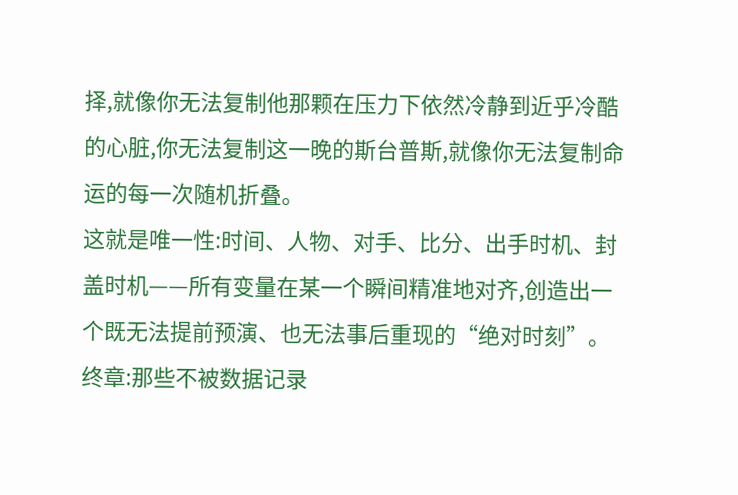择,就像你无法复制他那颗在压力下依然冷静到近乎冷酷的心脏,你无法复制这一晚的斯台普斯,就像你无法复制命运的每一次随机折叠。
这就是唯一性:时间、人物、对手、比分、出手时机、封盖时机——所有变量在某一个瞬间精准地对齐,创造出一个既无法提前预演、也无法事后重现的“绝对时刻”。
终章:那些不被数据记录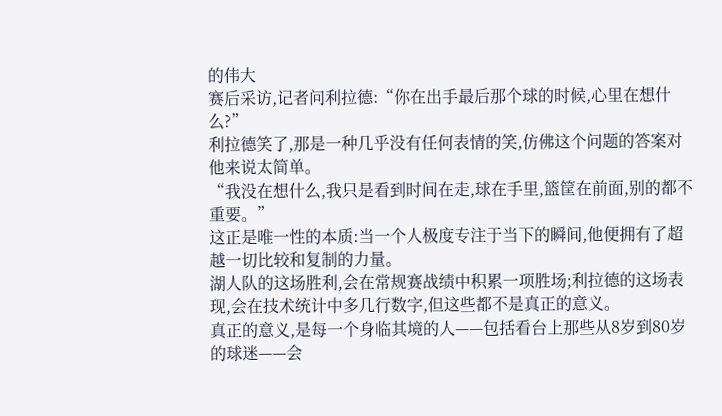的伟大
赛后采访,记者问利拉德:“你在出手最后那个球的时候,心里在想什么?”
利拉德笑了,那是一种几乎没有任何表情的笑,仿佛这个问题的答案对他来说太简单。
“我没在想什么,我只是看到时间在走,球在手里,篮筐在前面,别的都不重要。”
这正是唯一性的本质:当一个人极度专注于当下的瞬间,他便拥有了超越一切比较和复制的力量。
湖人队的这场胜利,会在常规赛战绩中积累一项胜场;利拉德的这场表现,会在技术统计中多几行数字,但这些都不是真正的意义。
真正的意义,是每一个身临其境的人——包括看台上那些从8岁到80岁的球迷——会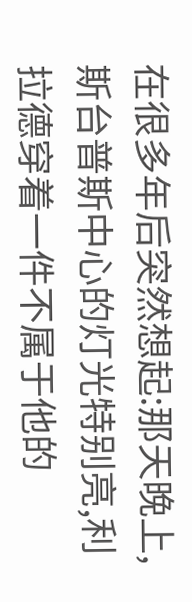在很多年后突然想起:那天晚上,斯台普斯中心的灯光特别亮,利拉德穿着一件不属于他的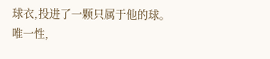球衣,投进了一颗只属于他的球。
唯一性,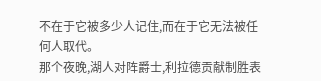不在于它被多少人记住,而在于它无法被任何人取代。
那个夜晚,湖人对阵爵士,利拉德贡献制胜表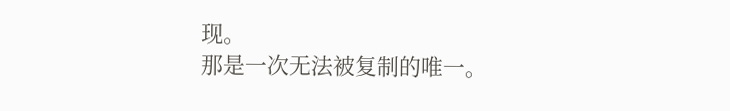现。
那是一次无法被复制的唯一。